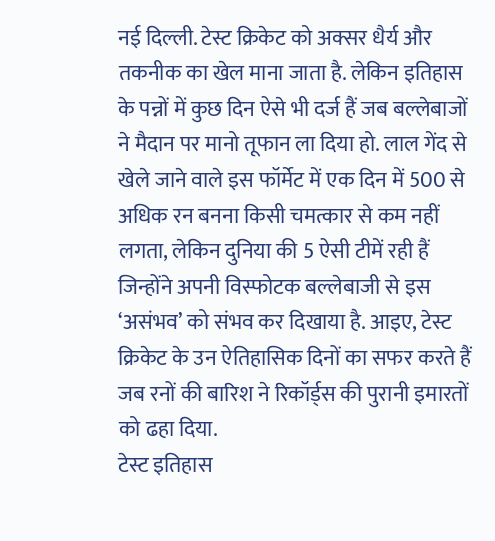नई दिल्ली. टेस्ट क्रिकेट को अक्सर धैर्य और तकनीक का खेल माना जाता है. लेकिन इतिहास के पन्नों में कुछ दिन ऐसे भी दर्ज हैं जब बल्लेबाजों ने मैदान पर मानो तूफान ला दिया हो. लाल गेंद से खेले जाने वाले इस फॉर्मेट में एक दिन में 500 से अधिक रन बनना किसी चमत्कार से कम नहीं लगता, लेकिन दुनिया की 5 ऐसी टीमें रही हैं जिन्होंने अपनी विस्फोटक बल्लेबाजी से इस ‘असंभव’ को संभव कर दिखाया है. आइए, टेस्ट क्रिकेट के उन ऐतिहासिक दिनों का सफर करते हैं जब रनों की बारिश ने रिकॉर्ड्स की पुरानी इमारतों को ढहा दिया.
टेस्ट इतिहास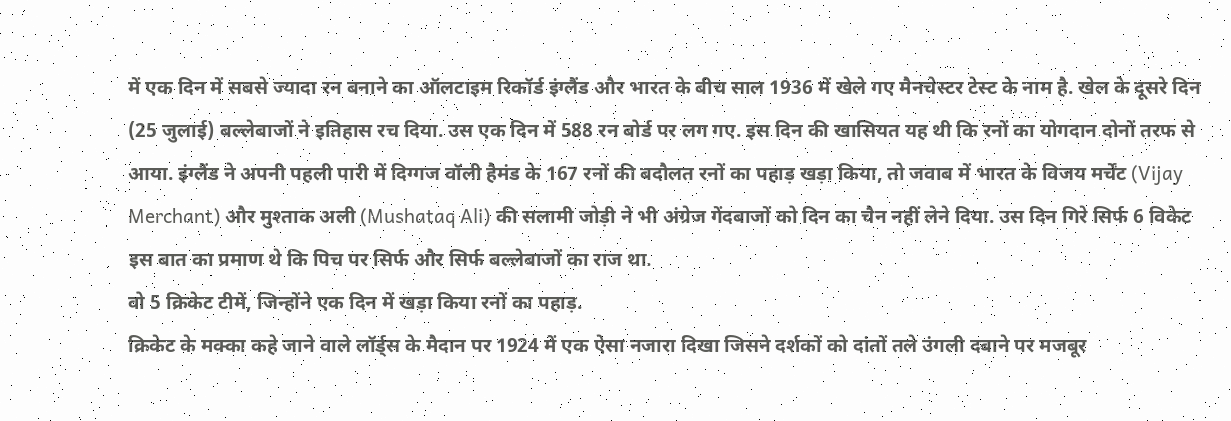में एक दिन में सबसे ज्यादा रन बनाने का ऑलटाइम रिकॉर्ड इंग्लैंड और भारत के बीच साल 1936 में खेले गए मैनचेस्टर टेस्ट के नाम है. खेल के दूसरे दिन (25 जुलाई) बल्लेबाजों ने इतिहास रच दिया. उस एक दिन में 588 रन बोर्ड पर लग गए. इस दिन की खासियत यह थी कि रनों का योगदान दोनों तरफ से आया. इंग्लैंड ने अपनी पहली पारी में दिग्गज वॉली हैमंड के 167 रनों की बदौलत रनों का पहाड़ खड़ा किया, तो जवाब में भारत के विजय मर्चेंट (Vijay Merchant) और मुश्ताक अली (Mushataq Ali) की सलामी जोड़ी ने भी अंग्रेज गेंदबाजों को दिन का चैन नहीं लेने दिया. उस दिन गिरे सिर्फ 6 विकेट इस बात का प्रमाण थे कि पिच पर सिर्फ और सिर्फ बल्लेबाजों का राज था.
वो 5 क्रिकेट टीमें, जिन्होंने एक दिन में खड़ा किया रनों का पहाड़.
क्रिकेट के मक्का कहे जाने वाले लॉर्ड्स के मैदान पर 1924 में एक ऐसा नजारा दिखा जिसने दर्शकों को दांतों तले उंगली दबाने पर मजबूर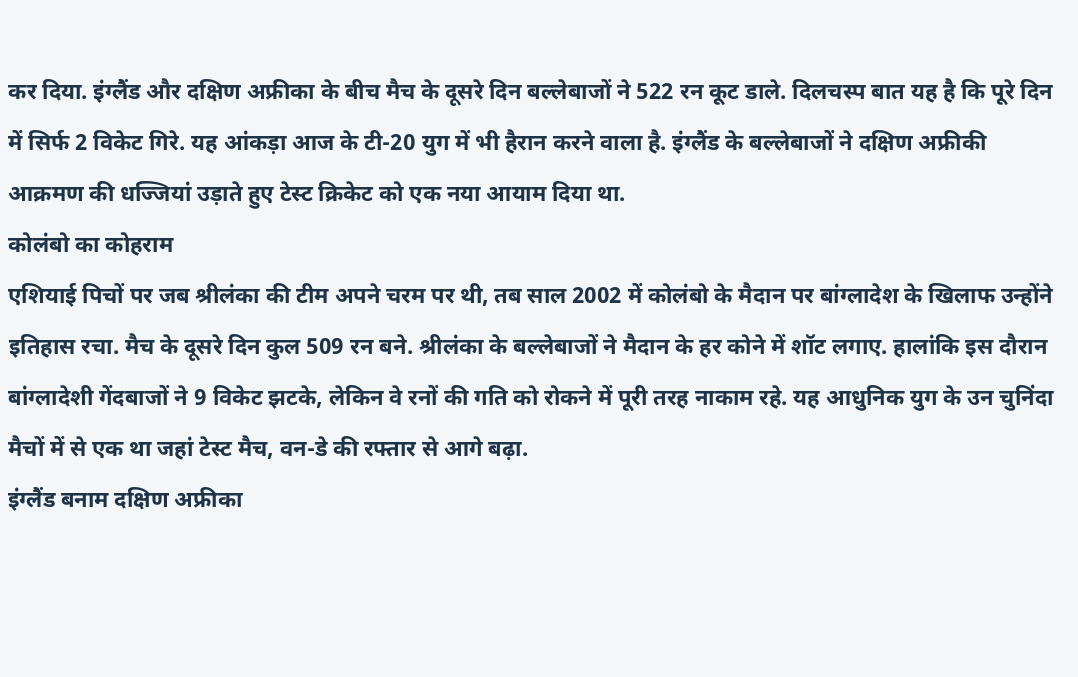कर दिया. इंग्लैंड और दक्षिण अफ्रीका के बीच मैच के दूसरे दिन बल्लेबाजों ने 522 रन कूट डाले. दिलचस्प बात यह है कि पूरे दिन में सिर्फ 2 विकेट गिरे. यह आंकड़ा आज के टी-20 युग में भी हैरान करने वाला है. इंग्लैंड के बल्लेबाजों ने दक्षिण अफ्रीकी आक्रमण की धज्जियां उड़ाते हुए टेस्ट क्रिकेट को एक नया आयाम दिया था.
कोलंबो का कोहराम
एशियाई पिचों पर जब श्रीलंका की टीम अपने चरम पर थी, तब साल 2002 में कोलंबो के मैदान पर बांग्लादेश के खिलाफ उन्होंने इतिहास रचा. मैच के दूसरे दिन कुल 509 रन बने. श्रीलंका के बल्लेबाजों ने मैदान के हर कोने में शॉट लगाए. हालांकि इस दौरान बांग्लादेशी गेंदबाजों ने 9 विकेट झटके, लेकिन वे रनों की गति को रोकने में पूरी तरह नाकाम रहे. यह आधुनिक युग के उन चुनिंदा मैचों में से एक था जहां टेस्ट मैच, वन-डे की रफ्तार से आगे बढ़ा.
इंग्लैंड बनाम दक्षिण अफ्रीका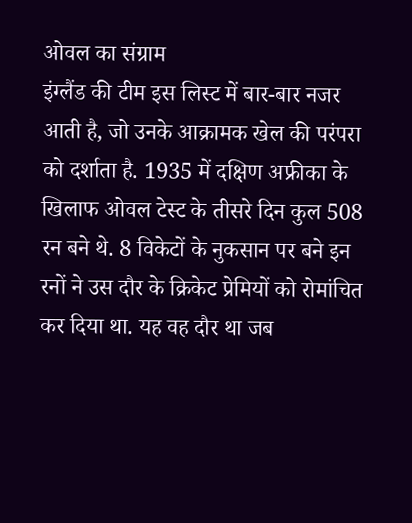ओवल का संग्राम
इंग्लैंड की टीम इस लिस्ट में बार-बार नजर आती है, जो उनके आक्रामक खेल की परंपरा को दर्शाता है. 1935 में दक्षिण अफ्रीका के खिलाफ ओवल टेस्ट के तीसरे दिन कुल 508 रन बने थे. 8 विकेटों के नुकसान पर बने इन रनों ने उस दौर के क्रिकेट प्रेमियों को रोमांचित कर दिया था. यह वह दौर था जब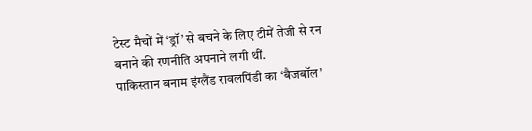टेस्ट मैचों में ‘ड्रॉ’ से बचने के लिए टीमें तेजी से रन बनाने की रणनीति अपनाने लगी थीं.
पाकिस्तान बनाम इंग्लैंड रावलपिंडी का ‘बैजबॉल’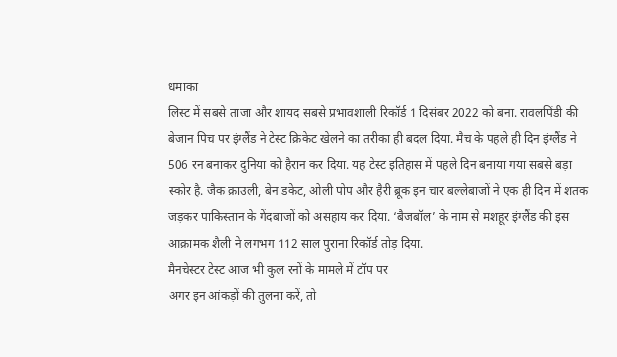धमाका
लिस्ट में सबसे ताजा और शायद सबसे प्रभावशाली रिकॉर्ड 1 दिसंबर 2022 को बना. रावलपिंडी की बेजान पिच पर इंग्लैंड ने टेस्ट क्रिकेट खेलने का तरीका ही बदल दिया. मैच के पहले ही दिन इंग्लैंड ने 506 रन बनाकर दुनिया को हैरान कर दिया. यह टेस्ट इतिहास में पहले दिन बनाया गया सबसे बड़ा स्कोर है. जैक क्राउली, बेन डकेट, ओली पोप और हैरी ब्रूक इन चार बल्लेबाजों ने एक ही दिन में शतक जड़कर पाकिस्तान के गेंदबाजों को असहाय कर दिया. ‘बैजबॉल’ के नाम से मशहूर इंग्लैंड की इस आक्रामक शैली ने लगभग 112 साल पुराना रिकॉर्ड तोड़ दिया.
मैनचेस्टर टेस्ट आज भी कुल रनों के मामले में टॉप पर
अगर इन आंकड़ों की तुलना करें, तो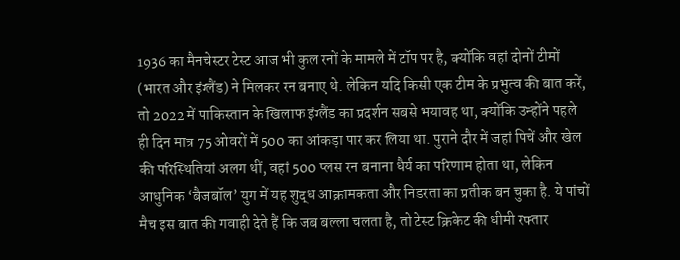1936 का मैनचेस्टर टेस्ट आज भी कुल रनों के मामले में टॉप पर है, क्योंकि वहां दोनों टीमों (भारत और इंग्लैंड) ने मिलकर रन बनाए थे. लेकिन यदि किसी एक टीम के प्रभुत्व की बात करें, तो 2022 में पाकिस्तान के खिलाफ इंग्लैंड का प्रदर्शन सबसे भयावह था, क्योंकि उन्होंने पहले ही दिन मात्र 75 ओवरों में 500 का आंकड़ा पार कर लिया था. पुराने दौर में जहां पिचें और खेल की परिस्थितियां अलग थीं, वहां 500 प्लस रन बनाना धैर्य का परिणाम होता था, लेकिन आधुनिक ‘बैजबॉल’ युग में यह शुद्ध आक्रामकता और निडरता का प्रतीक बन चुका है. ये पांचों मैच इस बात की गवाही देते हैं कि जब बल्ला चलता है, तो टेस्ट क्रिकेट की धीमी रफ्तार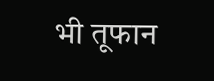भी तूफान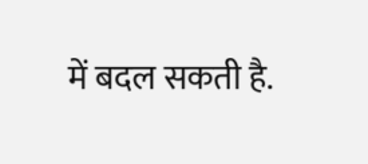में बदल सकती है.